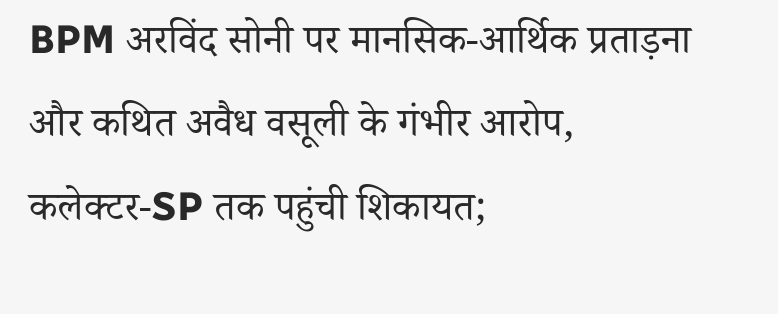BPM अरविंद सोनी पर मानसिक-आर्थिक प्रताड़ना और कथित अवैध वसूली के गंभीर आरोप, कलेक्टर-SP तक पहुंची शिकायत;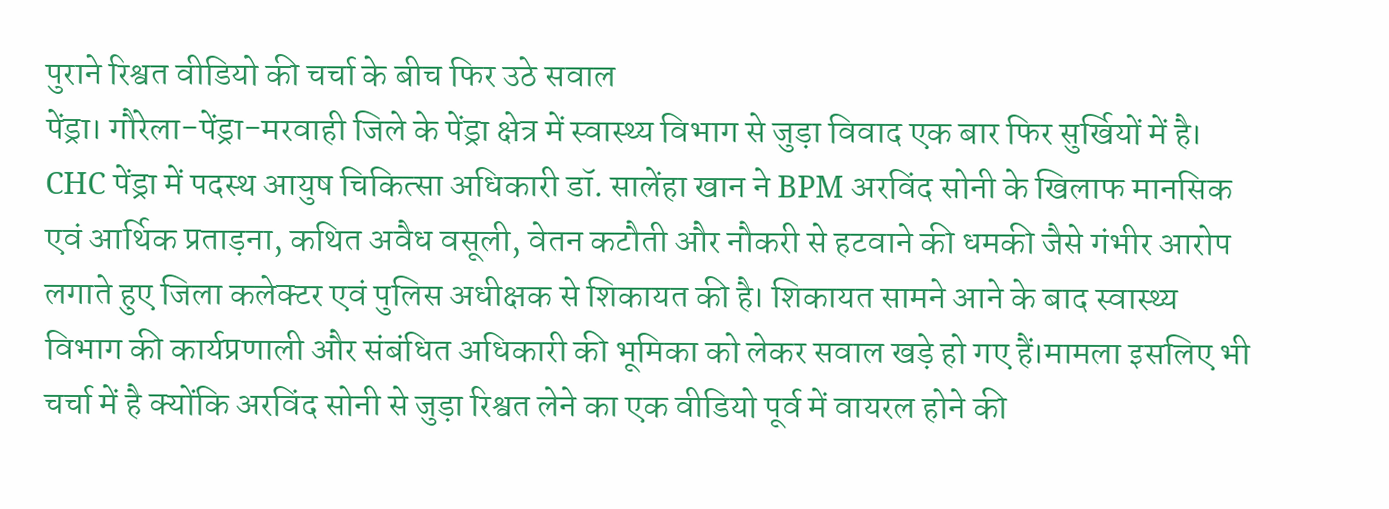पुराने रिश्वत वीडियो की चर्चा के बीच फिर उठे सवाल
पेंड्रा। गौरेला-पेंड्रा-मरवाही जिले के पेंड्रा क्षेत्र में स्वास्थ्य विभाग से जुड़ा विवाद एक बार फिर सुर्खियों में है। CHC पेंड्रा में पदस्थ आयुष चिकित्सा अधिकारी डॉ. सालेंहा खान ने BPM अरविंद सोनी के खिलाफ मानसिक एवं आर्थिक प्रताड़ना, कथित अवैध वसूली, वेतन कटौती और नौकरी से हटवाने की धमकी जैसे गंभीर आरोप लगाते हुए जिला कलेक्टर एवं पुलिस अधीक्षक से शिकायत की है। शिकायत सामने आने के बाद स्वास्थ्य विभाग की कार्यप्रणाली और संबंधित अधिकारी की भूमिका को लेकर सवाल खड़े हो गए हैं।मामला इसलिए भी चर्चा में है क्योंकि अरविंद सोनी से जुड़ा रिश्वत लेने का एक वीडियो पूर्व में वायरल होने की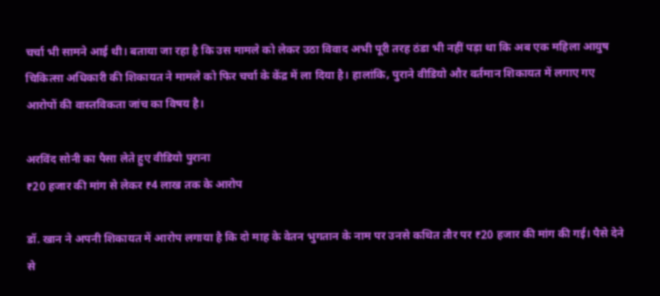चर्चा भी सामने आई थी। बताया जा रहा है कि उस मामले को लेकर उठा विवाद अभी पूरी तरह ठंडा भी नहीं पड़ा था कि अब एक महिला आयुष चिकित्सा अधिकारी की शिकायत ने मामले को फिर चर्चा के केंद्र में ला दिया है। हालांकि, पुराने वीडियो और वर्तमान शिकायत में लगाए गए आरोपों की वास्तविकता जांच का विषय है।

अरविंद सोनी का पैसा लेते हुए वीडियो पुराना
₹20 हजार की मांग से लेकर ₹4 लाख तक के आरोप

डॉ. खान ने अपनी शिकायत में आरोप लगाया है कि दो माह के वेतन भुगतान के नाम पर उनसे कथित तौर पर ₹20 हजार की मांग की गई। पैसे देने से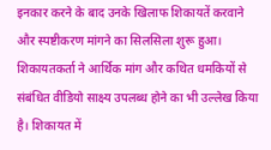इनकार करने के बाद उनके खिलाफ शिकायतें करवाने और स्पष्टीकरण मांगने का सिलसिला शुरू हुआ। शिकायतकर्ता ने आर्थिक मांग और कथित धमकियों से संबंधित वीडियो साक्ष्य उपलब्ध होने का भी उल्लेख किया है। शिकायत में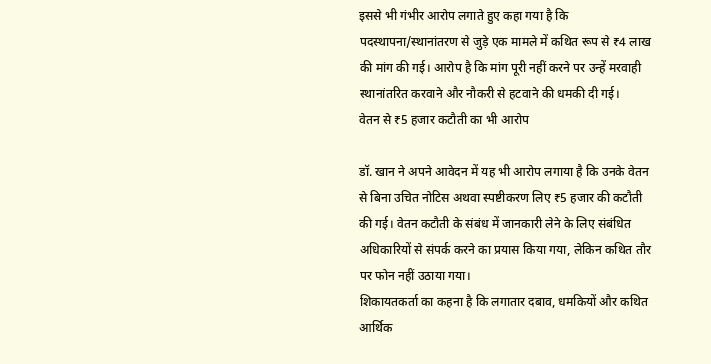इससे भी गंभीर आरोप लगाते हुए कहा गया है कि पदस्थापना/स्थानांतरण से जुड़े एक मामले में कथित रूप से ₹4 लाख की मांग की गई। आरोप है कि मांग पूरी नहीं करने पर उन्हें मरवाही स्थानांतरित करवाने और नौकरी से हटवाने की धमकी दी गई।
वेतन से ₹5 हजार कटौती का भी आरोप

डॉ. खान ने अपने आवेदन में यह भी आरोप लगाया है कि उनके वेतन से बिना उचित नोटिस अथवा स्पष्टीकरण लिए ₹5 हजार की कटौती की गई। वेतन कटौती के संबंध में जानकारी लेने के लिए संबंधित अधिकारियों से संपर्क करने का प्रयास किया गया, लेकिन कथित तौर पर फोन नहीं उठाया गया।
शिकायतकर्ता का कहना है कि लगातार दबाव, धमकियों और कथित आर्थिक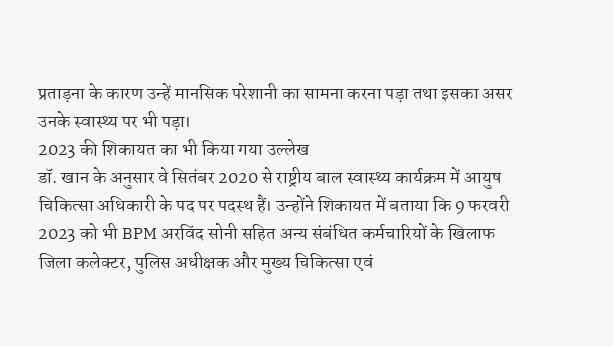प्रताड़ना के कारण उन्हें मानसिक परेशानी का सामना करना पड़ा तथा इसका असर उनके स्वास्थ्य पर भी पड़ा।
2023 की शिकायत का भी किया गया उल्लेख
डॉ. खान के अनुसार वे सितंबर 2020 से राष्ट्रीय बाल स्वास्थ्य कार्यक्रम में आयुष चिकित्सा अधिकारी के पद पर पदस्थ हैं। उन्होंने शिकायत में बताया कि 9 फरवरी 2023 को भी BPM अरविंद सोनी सहित अन्य संबंधित कर्मचारियों के खिलाफ जिला कलेक्टर, पुलिस अधीक्षक और मुख्य चिकित्सा एवं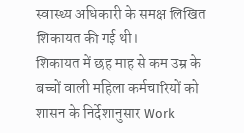स्वास्थ्य अधिकारी के समक्ष लिखित शिकायत की गई थी।
शिकायत में छह माह से कम उम्र के बच्चों वाली महिला कर्मचारियों को शासन के निर्देशानुसार Work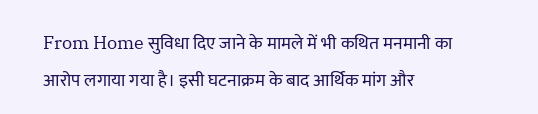From Home सुविधा दिए जाने के मामले में भी कथित मनमानी का आरोप लगाया गया है। इसी घटनाक्रम के बाद आर्थिक मांग और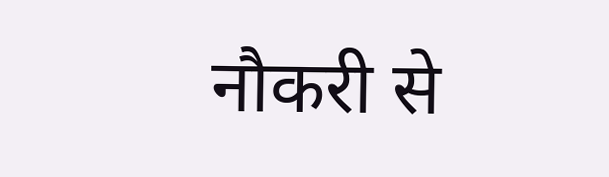नौकरी से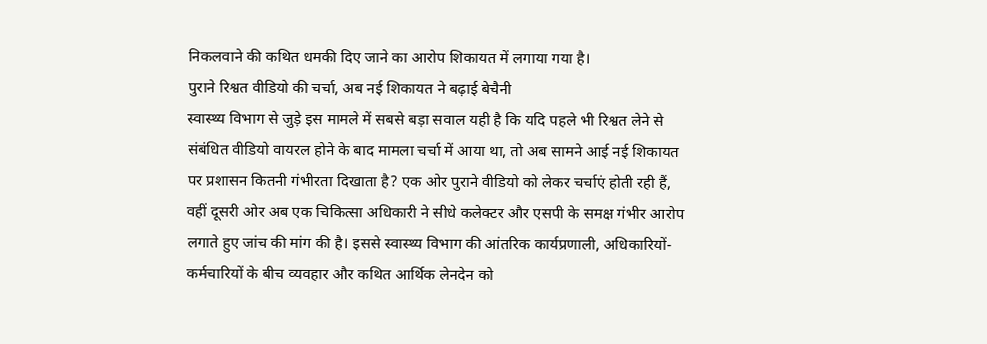निकलवाने की कथित धमकी दिए जाने का आरोप शिकायत में लगाया गया है।
पुराने रिश्वत वीडियो की चर्चा, अब नई शिकायत ने बढ़ाई बेचैनी
स्वास्थ्य विभाग से जुड़े इस मामले में सबसे बड़ा सवाल यही है कि यदि पहले भी रिश्वत लेने से संबंधित वीडियो वायरल होने के बाद मामला चर्चा में आया था, तो अब सामने आई नई शिकायत पर प्रशासन कितनी गंभीरता दिखाता है? एक ओर पुराने वीडियो को लेकर चर्चाएं होती रही हैं, वहीं दूसरी ओर अब एक चिकित्सा अधिकारी ने सीधे कलेक्टर और एसपी के समक्ष गंभीर आरोप लगाते हुए जांच की मांग की है। इससे स्वास्थ्य विभाग की आंतरिक कार्यप्रणाली, अधिकारियों-कर्मचारियों के बीच व्यवहार और कथित आर्थिक लेनदेन को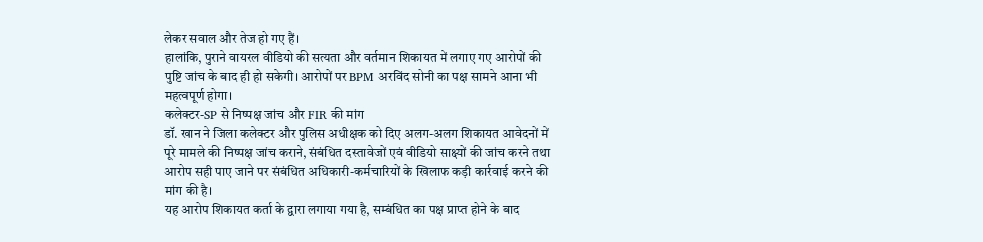लेकर सवाल और तेज हो गए हैं।
हालांकि, पुराने वायरल वीडियो की सत्यता और वर्तमान शिकायत में लगाए गए आरोपों की पुष्टि जांच के बाद ही हो सकेगी। आरोपों पर BPM अरविंद सोनी का पक्ष सामने आना भी महत्वपूर्ण होगा।
कलेक्टर-SP से निष्पक्ष जांच और FIR की मांग
डॉ. खान ने जिला कलेक्टर और पुलिस अधीक्षक को दिए अलग-अलग शिकायत आवेदनों में पूरे मामले की निष्पक्ष जांच कराने, संबंधित दस्तावेजों एवं वीडियो साक्ष्यों की जांच करने तथा आरोप सही पाए जाने पर संबंधित अधिकारी-कर्मचारियों के खिलाफ कड़ी कार्रवाई करने की मांग की है।
यह आरोप शिकायत कर्ता के द्वारा लगाया गया है, सम्बंधित का पक्ष प्राप्त होने के बाद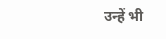उन्हें भी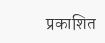प्रकाशित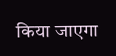किया जाएगा